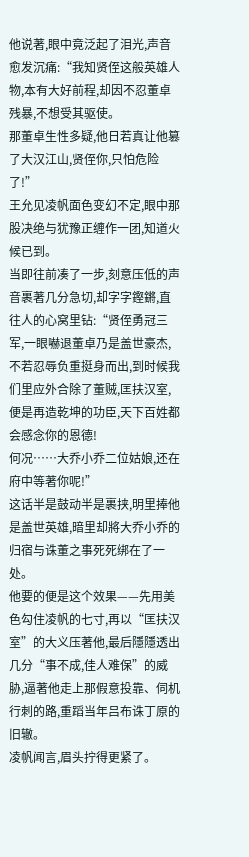他说著,眼中竟泛起了泪光,声音愈发沉痛:“我知贤侄这般英雄人物,本有大好前程,却因不忍董卓残暴,不想受其驱使。
那董卓生性多疑,他日若真让他篡了大汉江山,贤侄你,只怕危险了!”
王允见凌帆面色变幻不定,眼中那股决绝与犹豫正缠作一团,知道火候已到。
当即往前凑了一步,刻意压低的声音裹著几分急切,却字字鏗鏘,直往人的心窝里钻:“贤侄勇冠三军,一眼嚇退董卓乃是盖世豪杰,不若忍辱负重挺身而出,到时候我们里应外合除了董贼,匡扶汉室,便是再造乾坤的功臣,天下百姓都会感念你的恩德!
何况……大乔小乔二位姑娘,还在府中等著你呢!”
这话半是鼓动半是裹挟,明里捧他是盖世英雄,暗里却將大乔小乔的归宿与诛董之事死死绑在了一处。
他要的便是这个效果——先用美色勾住凌帆的七寸,再以“匡扶汉室”的大义压著他,最后隱隱透出几分“事不成,佳人难保”的威胁,逼著他走上那假意投靠、伺机行刺的路,重蹈当年吕布诛丁原的旧辙。
凌帆闻言,眉头拧得更紧了。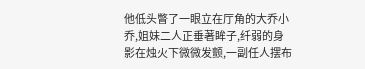他低头瞥了一眼立在厅角的大乔小乔,姐妹二人正垂著眸子,纤弱的身影在烛火下微微发颤,一副任人摆布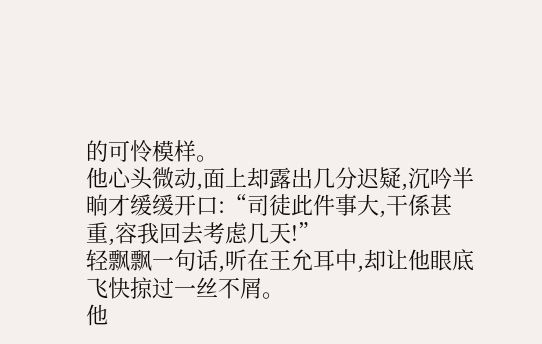的可怜模样。
他心头微动,面上却露出几分迟疑,沉吟半晌才缓缓开口:“司徒此件事大,干係甚重,容我回去考虑几天!”
轻飘飘一句话,听在王允耳中,却让他眼底飞快掠过一丝不屑。
他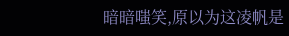暗暗嗤笑,原以为这凌帆是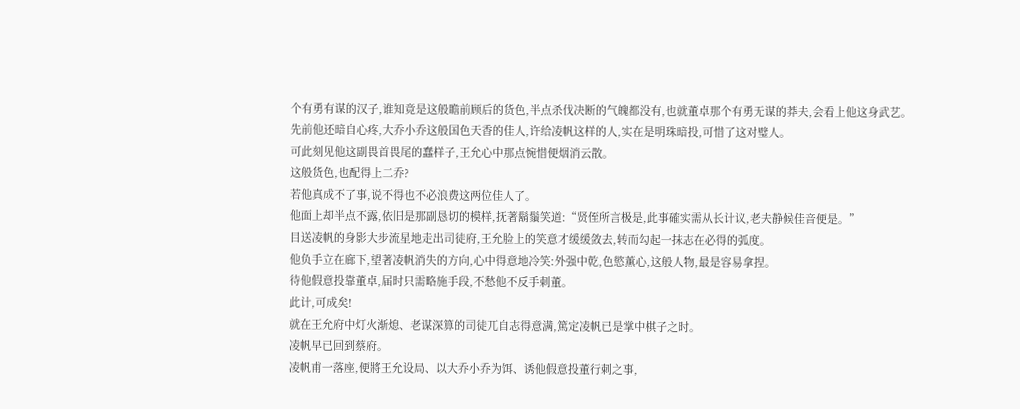个有勇有谋的汉子,谁知竟是这般瞻前顾后的货色,半点杀伐决断的气魄都没有,也就董卓那个有勇无谋的莽夫,会看上他这身武艺。
先前他还暗自心疼,大乔小乔这般国色天香的佳人,许给凌帆这样的人,实在是明珠暗投,可惜了这对璧人。
可此刻见他这副畏首畏尾的蠢样子,王允心中那点惋惜便烟消云散。
这般货色,也配得上二乔?
若他真成不了事,说不得也不必浪费这两位佳人了。
他面上却半点不露,依旧是那副恳切的模样,抚著鬍鬚笑道:“贤侄所言极是,此事確实需从长计议,老夫静候佳音便是。”
目送凌帆的身影大步流星地走出司徒府,王允脸上的笑意才缓缓敛去,转而勾起一抹志在必得的弧度。
他负手立在廊下,望著凌帆消失的方向,心中得意地冷笑:外强中乾,色慾薰心,这般人物,最是容易拿捏。
待他假意投靠董卓,届时只需略施手段,不愁他不反手刺董。
此计,可成矣!
就在王允府中灯火渐熄、老谋深算的司徒兀自志得意满,篤定凌帆已是掌中棋子之时。
凌帆早已回到蔡府。
凌帆甫一落座,便將王允设局、以大乔小乔为饵、诱他假意投董行刺之事,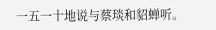一五一十地说与蔡琰和貂蝉听。